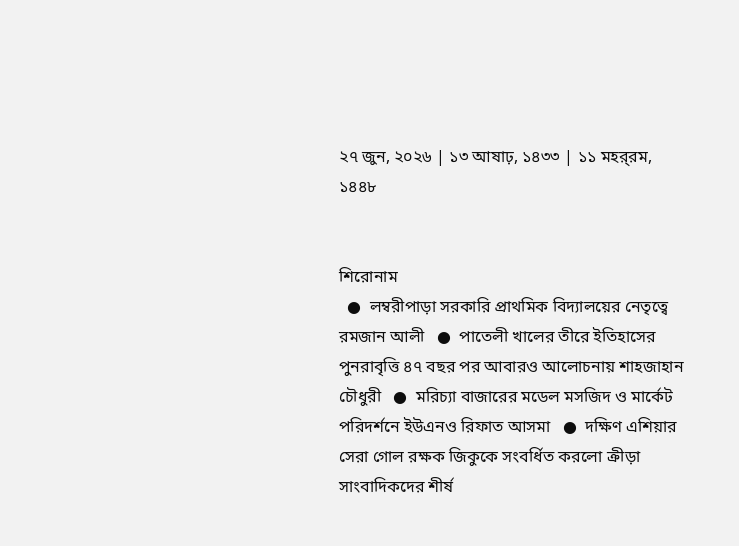২৭ জুন, ২০২৬ | ১৩ আষাঢ়, ১৪৩৩ | ১১ মহর্‌রম, ১৪৪৮


শিরোনাম
  ●  লম্বরীপাড়া সরকারি প্রাথমিক বিদ্যালয়ের নেতৃত্বে রমজান আলী   ●  পাতেলী খালের তীরে ইতিহাসের পুনরাবৃত্তি ৪৭ বছর পর আবারও আলোচনায় শাহজাহান চৌধুরী   ●  মরিচ্যা বাজারের মডেল মসজিদ ও মার্কেট পরিদর্শনে ইউএনও রিফাত আসমা   ●  দক্ষিণ এশিয়ার সেরা গোল রক্ষক জিকুকে সংবর্ধিত করলো ক্রীড়া সাংবাদিকদের শীর্ষ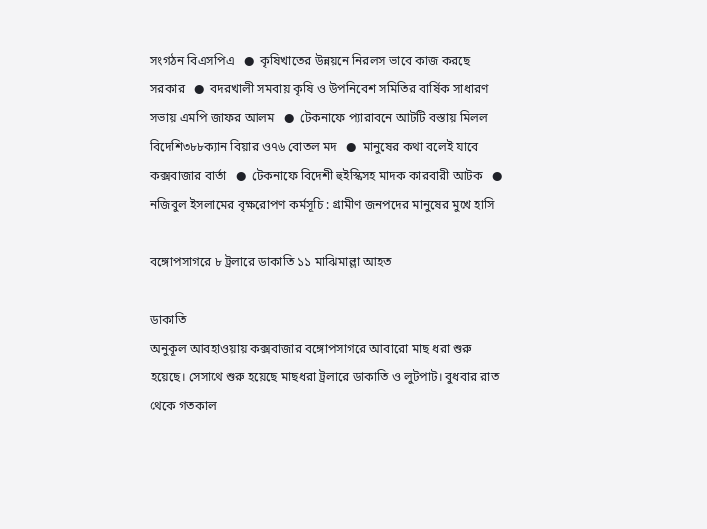সংগঠন বিএসপিএ   ●  কৃষিখাতের উন্নয়নে নিরলস ভাবে কাজ করছে সরকার   ●  বদরখালী সমবায় কৃষি ও উপনিবেশ সমিতির বার্ষিক সাধারণ সভায় এমপি জাফর আলম   ●  টেকনাফে প্যারাবনে আটটি বস্তায় মিলল বিদেশি৩৮৮ক্যান বিয়ার ও৭৬ বোতল মদ   ●  মানুষের কথা বলেই যাবে কক্সবাজার বার্তা   ●  টেকনাফে বিদেশী হুইস্কিসহ মাদক কারবারী আটক   ●  নজিবুল ইসলামের বৃক্ষরোপণ কর্মসূচি : গ্রামীণ জনপদের মানুষের মুখে হাসি

বঙ্গোপসাগরে ৮ ট্রলারে ডাকাতি ১১ মাঝিমাল্লা আহত

ডাকাতি
অনুকূল আবহাওয়ায় কক্সবাজার বঙ্গোপসাগরে আবারো মাছ ধরা শুরু হয়েছে। সেসাথে শুরু হয়েছে মাছধরা ট্রলারে ডাকাতি ও লুটপাট। বুধবার রাত থেকে গতকাল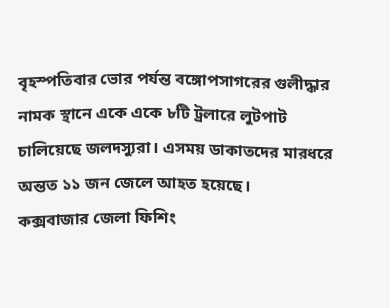বৃহস্পতিবার ভোর পর্যন্ত বঙ্গোপসাগরের গুলীদ্ধার নামক স্থানে একে একে ৮টি ট্রলারে লুটপাট চালিয়েছে জলদস্যুরা। এসময় ডাকাতদের মারধরে অন্তত ১১ জন জেলে আহত হয়েছে।
কক্সবাজার জেলা ফিশিং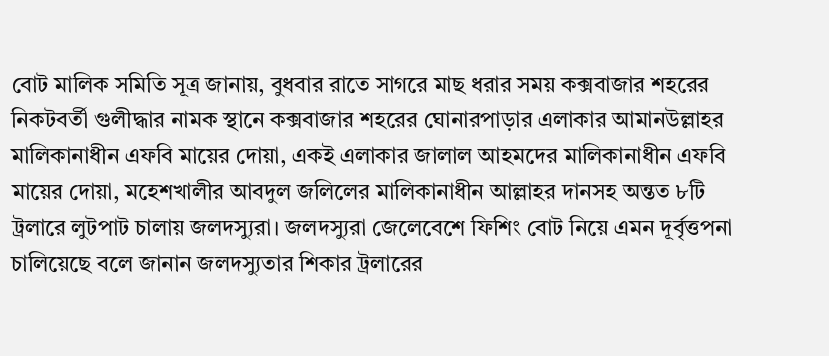বোট মালিক সমিতি সূত্র জানায়, বুধবার রাতে সাগরে মাছ ধরার সময় কক্সবাজার শহরের নিকটবর্তী গুলীদ্ধার নামক স্থানে কক্সবাজার শহরের ঘোনারপাড়ার এলাকার আমানউল্লাহর মালিকানাধীন এফবি মায়ের দোয়া, একই এলাকার জালাল আহমদের মালিকানাধীন এফবি মায়ের দোয়া, মহেশখালীর আবদুল জলিলের মালিকানাধীন আল্লাহর দানসহ অন্তত ৮টি ট্রলারে লুটপাট চালায় জলদস্যুরা। জলদস্যুরা জেলেবেশে ফিশিং বোট নিয়ে এমন দূর্বৃত্তপনা চালিয়েছে বলে জানান জলদস্যুতার শিকার ট্রলারের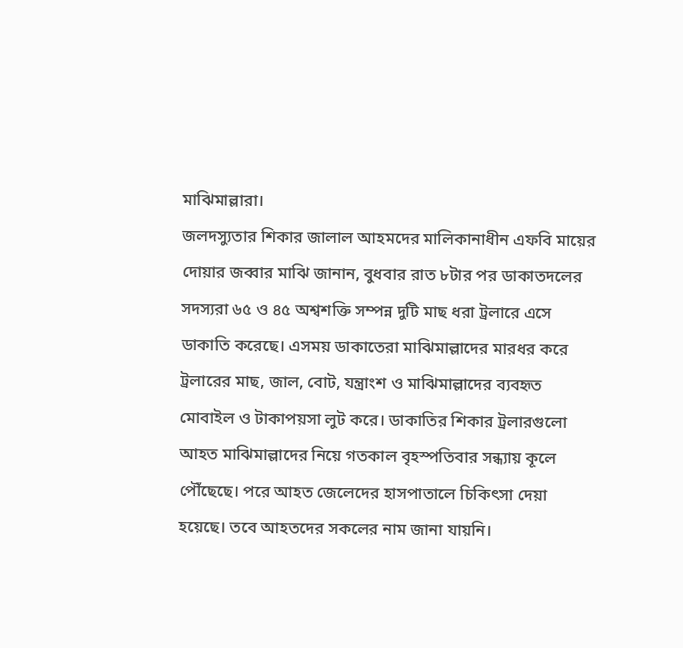মাঝিমাল্লারা।
জলদস্যুতার শিকার জালাল আহমদের মালিকানাধীন এফবি মায়ের দোয়ার জব্বার মাঝি জানান, বুধবার রাত ৮টার পর ডাকাতদলের সদস্যরা ৬৫ ও ৪৫ অশ্বশক্তি সম্পন্ন দুটি মাছ ধরা ট্রলারে এসে ডাকাতি করেছে। এসময় ডাকাতেরা মাঝিমাল্লাদের মারধর করে ট্রলারের মাছ, জাল, বোট, যন্ত্রাংশ ও মাঝিমাল্লাদের ব্যবহৃত মোবাইল ও টাকাপয়সা লুট করে। ডাকাতির শিকার ট্রলারগুলো আহত মাঝিমাল্লাদের নিয়ে গতকাল বৃহস্পতিবার সন্ধ্যায় কূলে পৌঁছেছে। পরে আহত জেলেদের হাসপাতালে চিকিৎসা দেয়া হয়েছে। তবে আহতদের সকলের নাম জানা যায়নি।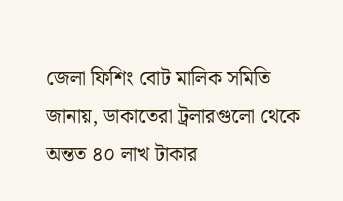জেলা ফিশিং বোট মালিক সমিতি জানায়, ডাকাতেরা ট্রলারগুলো থেকে অন্তত ৪০ লাখ টাকার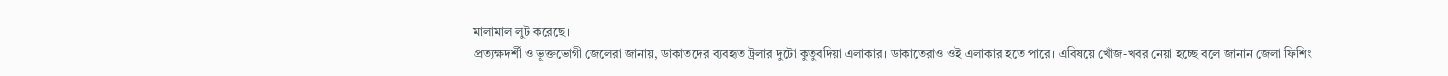মালামাল লুট করেছে।
প্রত্যক্ষদর্শী ও ভূক্তভোগী জেলেরা জানায়, ডাকাতদের ব্যবহৃত ট্রলার দুটো কুতুবদিয়া এলাকার। ডাকাতেরাও ওই এলাকার হতে পারে। এবিষয়ে খোঁজ-খবর নেয়া হচ্ছে বলে জানান জেলা ফিশিং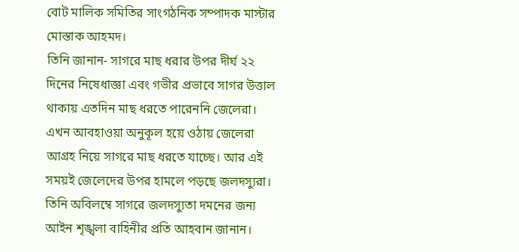বোট মালিক সমিতির সাংগঠনিক সম্পাদক মাস্টার মোস্তাক আহমদ।
তিনি জানান- সাগরে মাছ ধরার উপর দীর্ঘ ২২ দিনের নিষেধাজ্ঞা এবং গভীর প্রভাবে সাগর উত্তাল থাকায় এতদিন মাছ ধরতে পারেননি জেলেরা। এখন আবহাওয়া অনুকূল হয়ে ওঠায় জেলেরা আগ্রহ নিয়ে সাগরে মাছ ধরতে যাচ্ছে। আর এই সময়ই জেলেদের উপর হামলে পড়ছে জলদস্যুরা।
তিনি অবিলম্বে সাগরে জলদস্যুতা দমনের জন্য আইন শৃঙ্খলা বাহিনীর প্রতি আহবান জানান।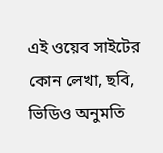এই ওয়েব সাইটের কোন লেখা, ছবি, ভিডিও অনুমতি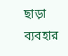ছাড়া ব্যবহার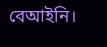বেআইনি।